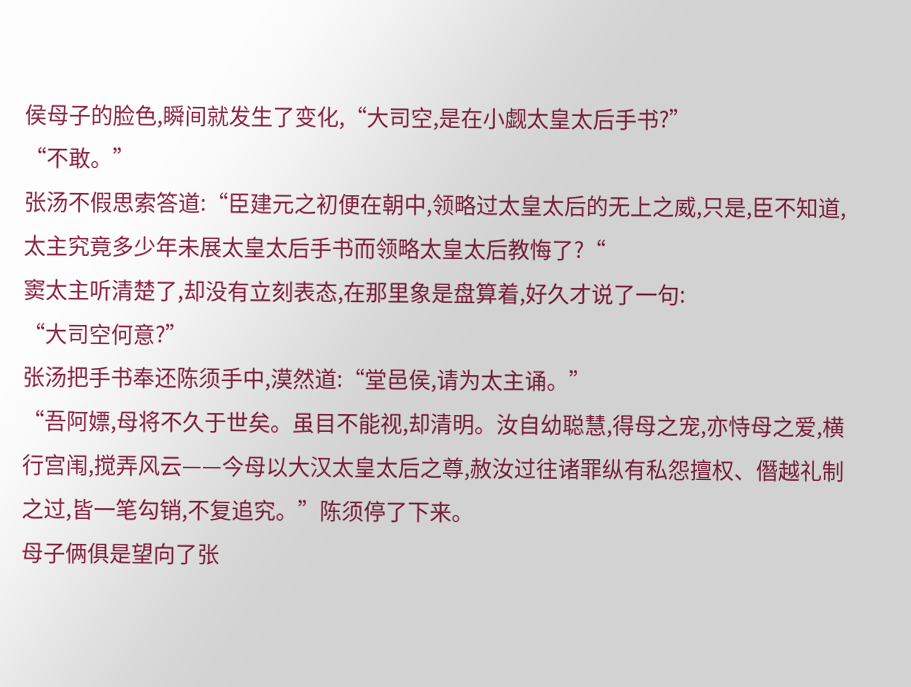侯母子的脸色,瞬间就发生了变化,“大司空,是在小觑太皇太后手书?”
“不敢。”
张汤不假思索答道:“臣建元之初便在朝中,领略过太皇太后的无上之威,只是,臣不知道,太主究竟多少年未展太皇太后手书而领略太皇太后教悔了?“
窦太主听清楚了,却没有立刻表态,在那里象是盘算着,好久才说了一句:
“大司空何意?”
张汤把手书奉还陈须手中,漠然道:“堂邑侯,请为太主诵。”
“吾阿嫖,母将不久于世矣。虽目不能视,却清明。汝自幼聪慧,得母之宠,亦恃母之爱,横行宫闱,搅弄风云——今母以大汉太皇太后之尊,赦汝过往诸罪纵有私怨擅权、僭越礼制之过,皆一笔勾销,不复追究。”陈须停了下来。
母子俩俱是望向了张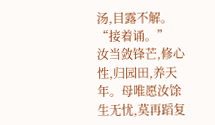汤,目露不解。
“接着诵。”
汝当敛锋芒,修心性,归园田,养天年。母唯愿汝馀生无忧,莫再蹈复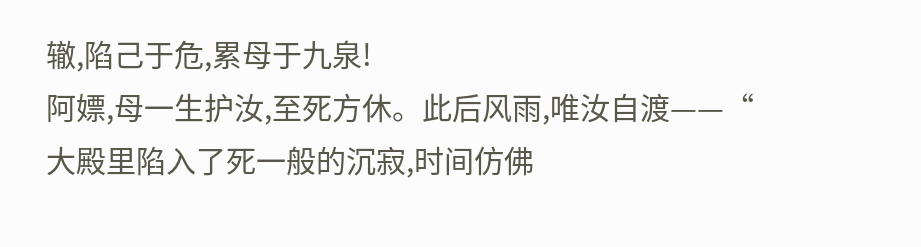辙,陷己于危,累母于九泉!
阿嫖,母一生护汝,至死方休。此后风雨,唯汝自渡——“
大殿里陷入了死一般的沉寂,时间仿佛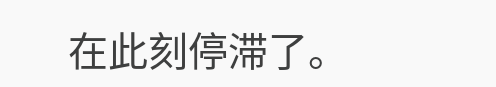在此刻停滞了。